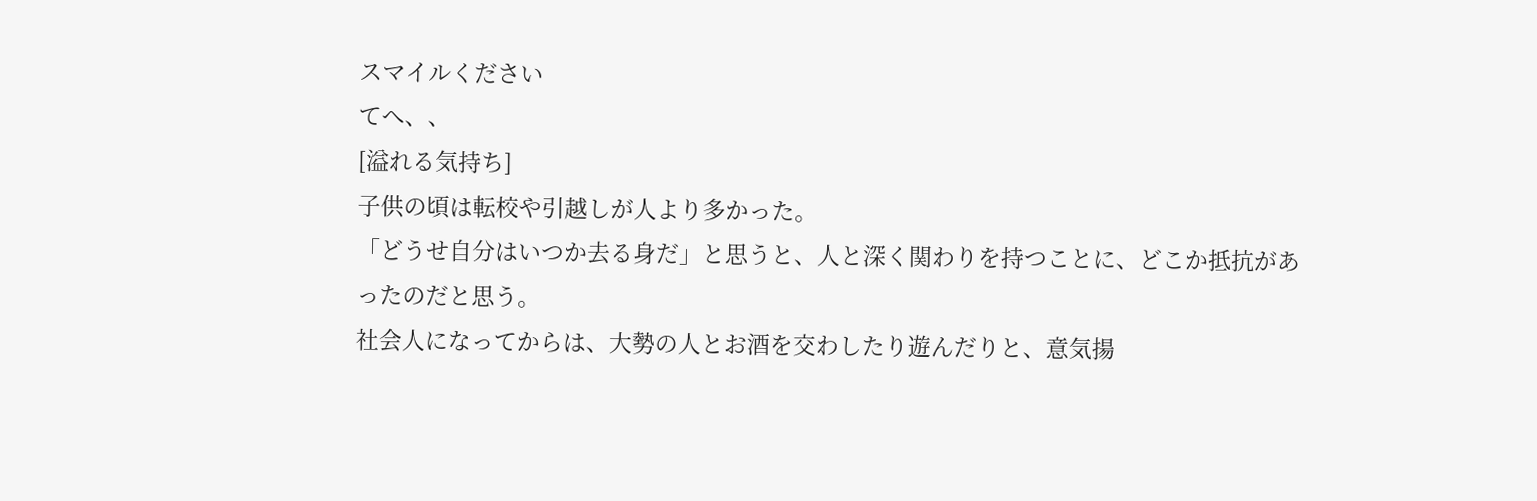スマイルください
てへ、、
[溢れる気持ち]
子供の頃は転校や引越しが人より多かった。
「どうせ自分はいつか去る身だ」と思うと、人と深く関わりを持つことに、どこか抵抗があったのだと思う。
社会人になってからは、大勢の人とお酒を交わしたり遊んだりと、意気揚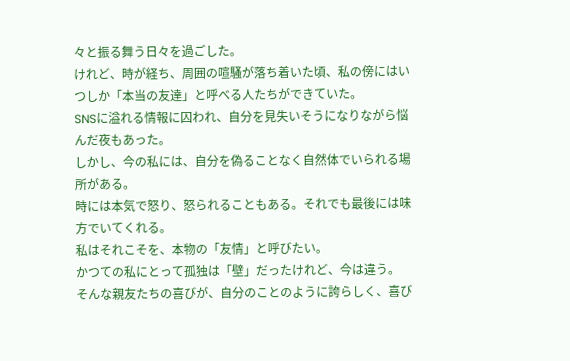々と振る舞う日々を過ごした。
けれど、時が経ち、周囲の喧騒が落ち着いた頃、私の傍にはいつしか「本当の友達」と呼べる人たちができていた。
SNSに溢れる情報に囚われ、自分を見失いそうになりながら悩んだ夜もあった。
しかし、今の私には、自分を偽ることなく自然体でいられる場所がある。
時には本気で怒り、怒られることもある。それでも最後には味方でいてくれる。
私はそれこそを、本物の「友情」と呼びたい。
かつての私にとって孤独は「壁」だったけれど、今は違う。
そんな親友たちの喜びが、自分のことのように誇らしく、喜び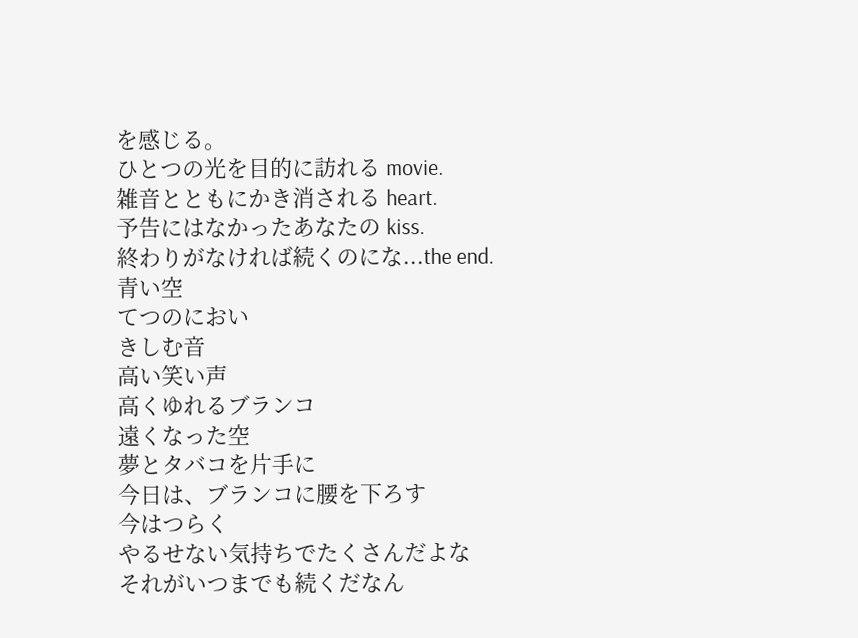を感じる。
ひとつの光を目的に訪れる movie.
雑音とともにかき消される heart.
予告にはなかったあなたの kiss.
終わりがなければ続くのにな...the end.
青い空
てつのにおい
きしむ音
高い笑い声
高くゆれるブランコ
遠くなった空
夢とタバコを片手に
今日は、ブランコに腰を下ろす
今はつらく
やるせない気持ちでたくさんだよな
それがいつまでも続くだなん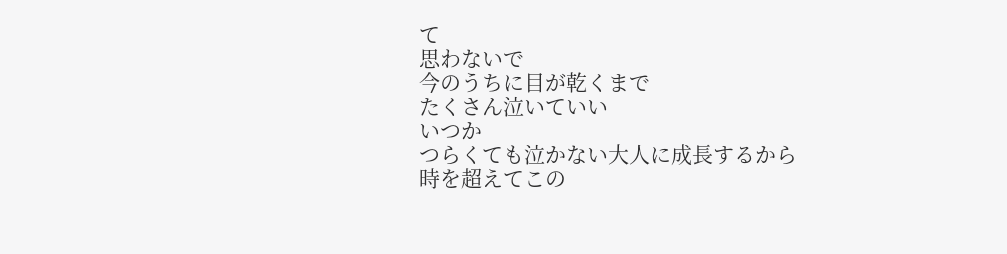て
思わないで
今のうちに目が乾くまで
たくさん泣いていい
いつか
つらくても泣かない大人に成長するから
時を超えてこの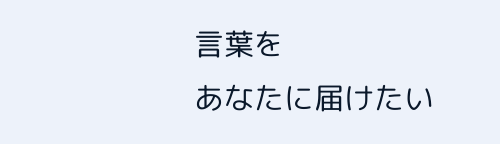言葉を
あなたに届けたい